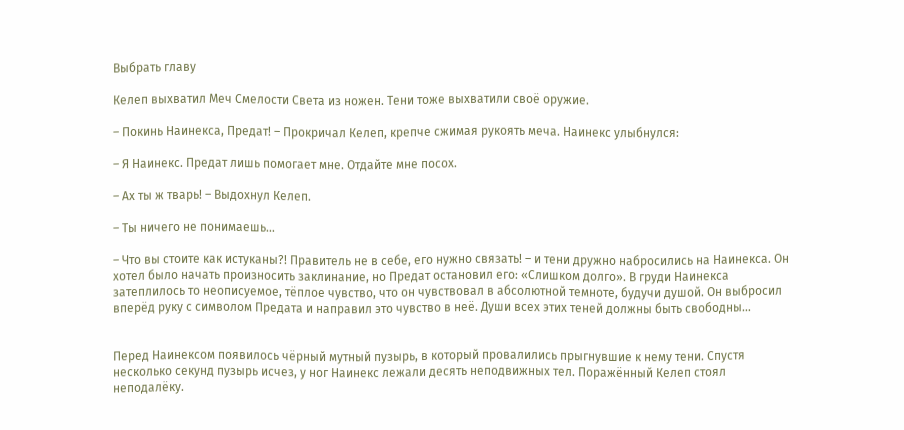Выбрать главу

Келеп выхватил Меч Смелости Света из ножен. Тени тоже выхватили своё оружие.

– Покинь Наинекса, Предат! – Прокричал Келеп, крепче сжимая рукоять меча. Наинекс улыбнулся:

– Я Наинекс. Предат лишь помогает мне. Отдайте мне посох.

– Ах ты ж тварь! – Выдохнул Келеп.

– Ты ничего не понимаешь…

– Что вы стоите как истуканы?! Правитель не в себе, его нужно связать! – и тени дружно набросились на Наинекса. Он хотел было начать произносить заклинание, но Предат остановил его: «Слишком долго». В груди Наинекса затеплилось то неописуемое, тёплое чувство, что он чувствовал в абсолютной темноте, будучи душой. Он выбросил вперёд руку с символом Предата и направил это чувство в неё. Души всех этих теней должны быть свободны…


Перед Наинексом появилось чёрный мутный пузырь, в который провалились прыгнувшие к нему тени. Спустя несколько секунд пузырь исчез, у ног Наинекс лежали десять неподвижных тел. Поражённый Келеп стоял неподалёку.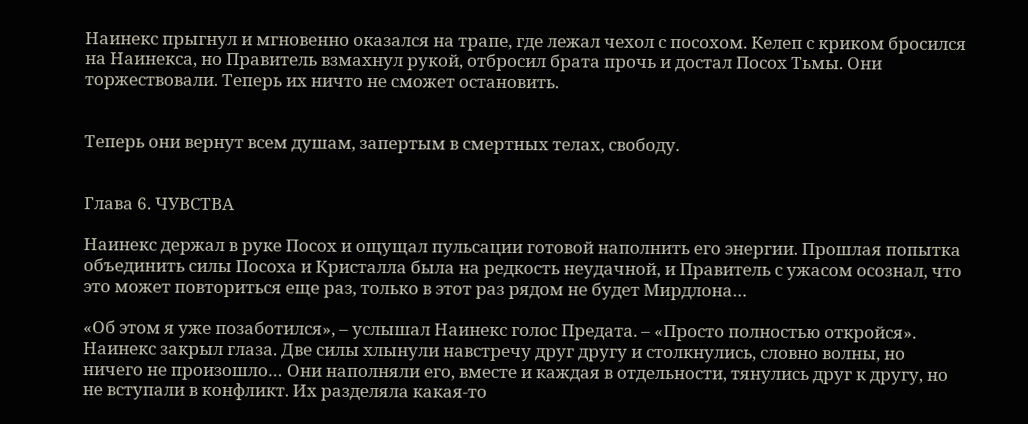Наинекс прыгнул и мгновенно оказался на трапе, где лежал чехол с посохом. Келеп с криком бросился на Наинекса, но Правитель взмахнул рукой, отбросил брата прочь и достал Посох Тьмы. Они торжествовали. Теперь их ничто не сможет остановить.


Теперь они вернут всем душам, запертым в смертных телах, свободу.


Глава 6. ЧУВСТВА

Наинекс держал в руке Посох и ощущал пульсации готовой наполнить его энергии. Прошлая попытка объединить силы Посоха и Кристалла была на редкость неудачной, и Правитель с ужасом осознал, что это может повториться еще раз, только в этот раз рядом не будет Мирдлона…

«Об этом я уже позаботился», – услышал Наинекс голос Предата. – «Просто полностью откройся». Наинекс закрыл глаза. Две силы хлынули навстречу друг другу и столкнулись, словно волны, но ничего не произошло… Они наполняли его, вместе и каждая в отдельности, тянулись друг к другу, но не вступали в конфликт. Их разделяла какая-то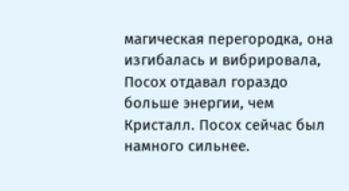магическая перегородка, она изгибалась и вибрировала, Посох отдавал гораздо больше энергии, чем Кристалл. Посох сейчас был намного сильнее.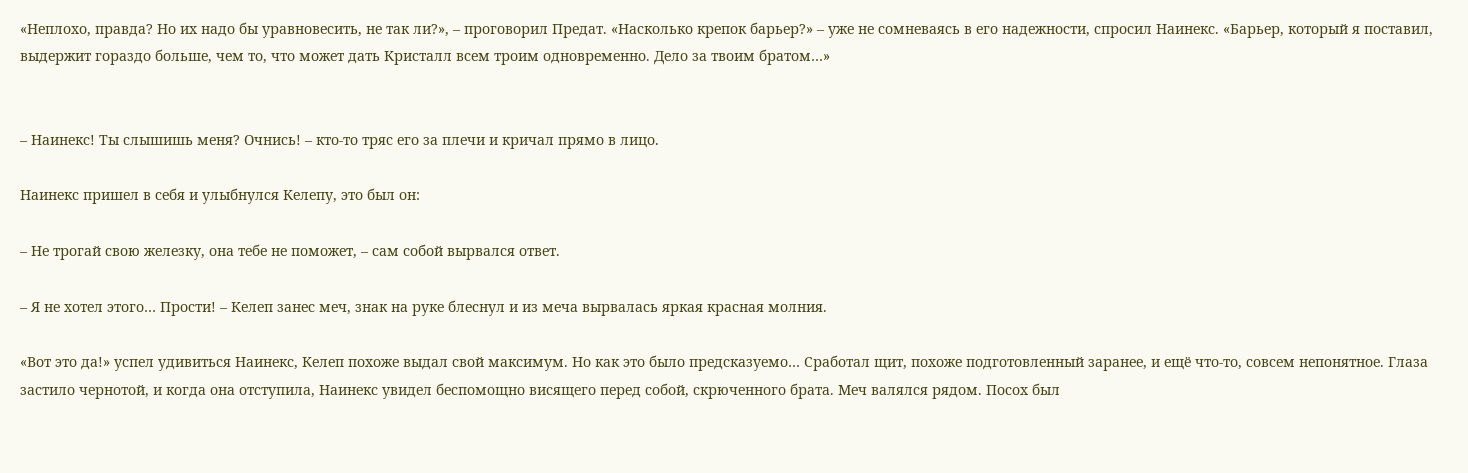«Неплохо, правда? Но их надо бы уравновесить, не так ли?», – проговорил Предат. «Насколько крепок барьер?» – уже не сомневаясь в его надежности, спросил Наинекс. «Барьер, который я поставил, выдержит гораздо больше, чем то, что может дать Кристалл всем троим одновременно. Дело за твоим братом…»


– Наинекс! Ты слышишь меня? Очнись! – кто-то тряс его за плечи и кричал прямо в лицо.

Наинекс пришел в себя и улыбнулся Келепу, это был он:

– Не трогай свою железку, она тебе не поможет, – сам собой вырвался ответ.

– Я не хотел этого… Прости! – Келеп занес меч, знак на руке блеснул и из меча вырвалась яркая красная молния.

«Вот это да!» успел удивиться Наинекс, Келеп похоже выдал свой максимум. Но как это было предсказуемо… Сработал щит, похоже подготовленный заранее, и ещё что-то, совсем непонятное. Глаза застило чернотой, и когда она отступила, Наинекс увидел беспомощно висящего перед собой, скрюченного брата. Меч валялся рядом. Посох был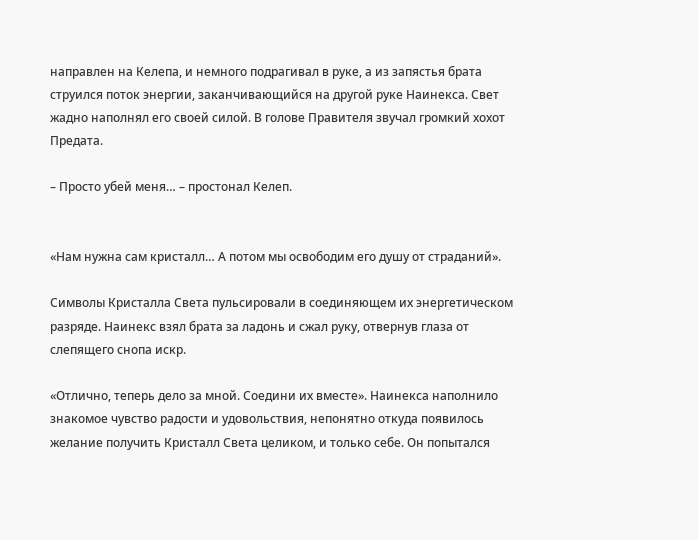направлен на Келепа, и немного подрагивал в руке, а из запястья брата струился поток энергии, заканчивающийся на другой руке Наинекса. Свет жадно наполнял его своей силой. В голове Правителя звучал громкий хохот Предата.

– Просто убей меня… – простонал Келеп.


«Нам нужна сам кристалл… А потом мы освободим его душу от страданий».

Символы Кристалла Света пульсировали в соединяющем их энергетическом разряде. Наинекс взял брата за ладонь и сжал руку, отвернув глаза от слепящего снопа искр.

«Отлично, теперь дело за мной. Соедини их вместе». Наинекса наполнило знакомое чувство радости и удовольствия, непонятно откуда появилось желание получить Кристалл Света целиком, и только себе. Он попытался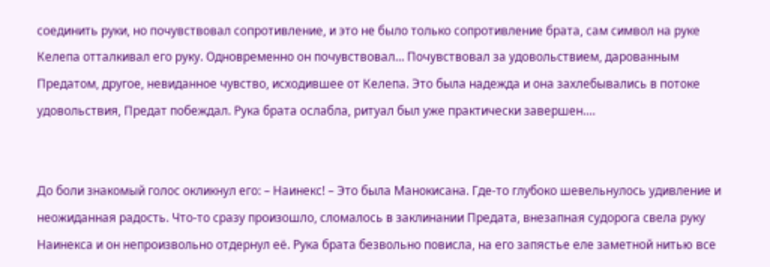соединить руки, но почувствовал сопротивление, и это не было только сопротивление брата, сам символ на руке Келепа отталкивал его руку. Одновременно он почувствовал… Почувствовал за удовольствием, дарованным Предатом, другое, невиданное чувство, исходившее от Келепа. Это была надежда и она захлебывались в потоке удовольствия, Предат побеждал. Рука брата ослабла, ритуал был уже практически завершен.…


До боли знакомый голос окликнул его: – Наинекс! – Это была Манокисана. Где-то глубоко шевельнулось удивление и неожиданная радость. Что-то сразу произошло, сломалось в заклинании Предата, внезапная судорога свела руку Наинекса и он непроизвольно отдернул её. Рука брата безвольно повисла, на его запястье еле заметной нитью все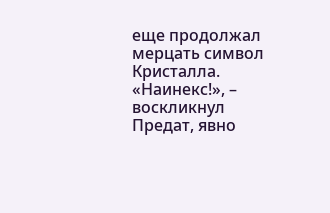еще продолжал мерцать символ Кристалла. «Наинекс!», – воскликнул Предат, явно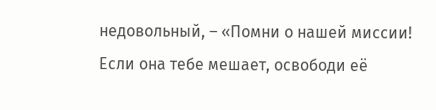недовольный, – «Помни о нашей миссии! Если она тебе мешает, освободи её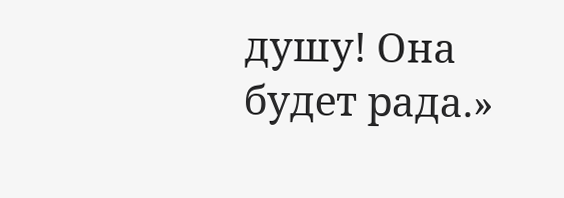душу! Она будет рада.»